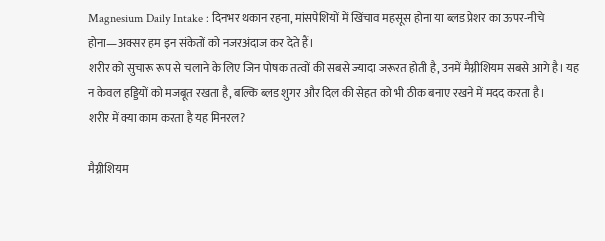Magnesium Daily Intake : दिनभर थकान रहना, मांसपेशियों में खिंचाव महसूस होना या ब्लड प्रेशर का ऊपर-नीचे होना—अक्सर हम इन संकेतों को नजरअंदाज कर देते हैं।
शरीर को सुचारू रूप से चलाने के लिए जिन पोषक तत्वों की सबसे ज्यादा जरूरत होती है, उनमें मैग्नीशियम सबसे आगे है। यह न केवल हड्डियों को मजबूत रखता है, बल्कि ब्लड शुगर और दिल की सेहत को भी ठीक बनाए रखने में मदद करता है।
शरीर में क्या काम करता है यह मिनरल?

मैग्नीशियम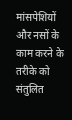मांसपेशियों और नसों के काम करने के तरीके को संतुलित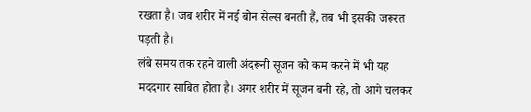रखता है। जब शरीर में नई बोन सेल्स बनती हैं, तब भी इसकी जरूरत पड़ती है।
लंबे समय तक रहने वाली अंदरूनी सूजन को कम करने में भी यह मददगार साबित होता है। अगर शरीर में सूजन बनी रहे, तो आगे चलकर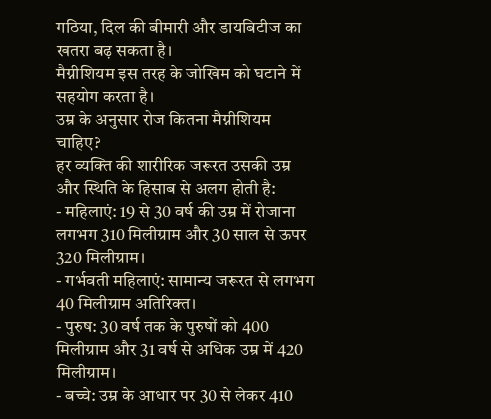गठिया, दिल की बीमारी और डायबिटीज का खतरा बढ़ सकता है।
मैग्नीशियम इस तरह के जोखिम को घटाने में सहयोग करता है।
उम्र के अनुसार रोज कितना मैग्नीशियम चाहिए?
हर व्यक्ति की शारीरिक जरूरत उसकी उम्र और स्थिति के हिसाब से अलग होती है:
- महिलाएं: 19 से 30 वर्ष की उम्र में रोजाना लगभग 310 मिलीग्राम और 30 साल से ऊपर 320 मिलीग्राम।
- गर्भवती महिलाएं: सामान्य जरूरत से लगभग 40 मिलीग्राम अतिरिक्त।
- पुरुष: 30 वर्ष तक के पुरुषों को 400 मिलीग्राम और 31 वर्ष से अधिक उम्र में 420 मिलीग्राम।
- बच्चे: उम्र के आधार पर 30 से लेकर 410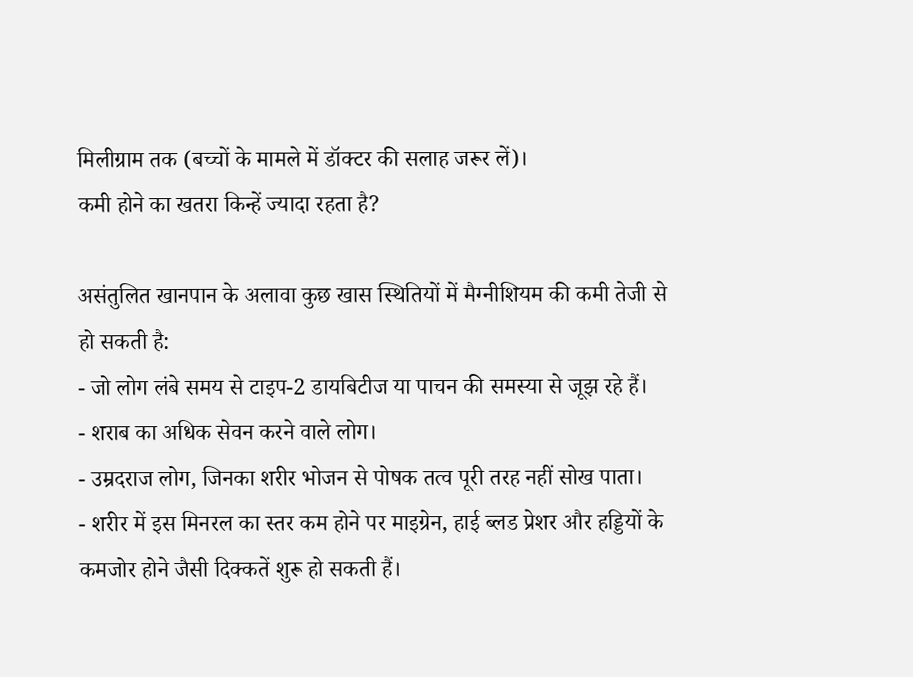मिलीग्राम तक (बच्चों के मामले में डॉक्टर की सलाह जरूर लें)।
कमी होने का खतरा किन्हें ज्यादा रहता है?

असंतुलित खानपान के अलावा कुछ खास स्थितियों में मैग्नीशियम की कमी तेजी से हो सकती है:
- जो लोग लंबे समय से टाइप-2 डायबिटीज या पाचन की समस्या से जूझ रहे हैं।
- शराब का अधिक सेवन करने वाले लोग।
- उम्रदराज लोग, जिनका शरीर भोजन से पोषक तत्व पूरी तरह नहीं सोख पाता।
- शरीर में इस मिनरल का स्तर कम होने पर माइग्रेन, हाई ब्लड प्रेशर और हड्डियों के कमजोर होने जैसी दिक्कतें शुरू हो सकती हैं।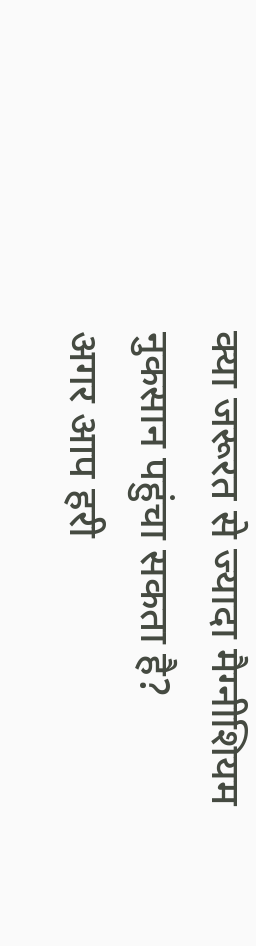क्या जरूरत से ज्यादा मैग्नीशियम नुकसान पहुंचा सकता है?
अगर आप हरी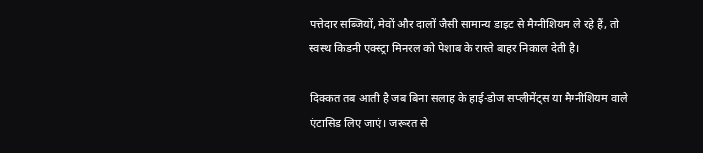पत्तेदार सब्जियों, मेवों और दालों जैसी सामान्य डाइट से मैग्नीशियम ले रहे हैं, तो स्वस्थ किडनी एक्स्ट्रा मिनरल को पेशाब के रास्ते बाहर निकाल देती है।

दिक्कत तब आती है जब बिना सलाह के हाई-डोज सप्लीमेंट्स या मैग्नीशियम वाले एंटासिड लिए जाएं। जरूरत से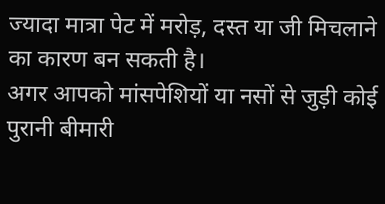ज्यादा मात्रा पेट में मरोड़, दस्त या जी मिचलाने का कारण बन सकती है।
अगर आपको मांसपेशियों या नसों से जुड़ी कोई पुरानी बीमारी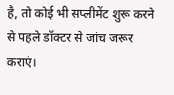है, तो कोई भी सप्लीमेंट शुरू करने से पहले डॉक्टर से जांच जरूर कराएं।